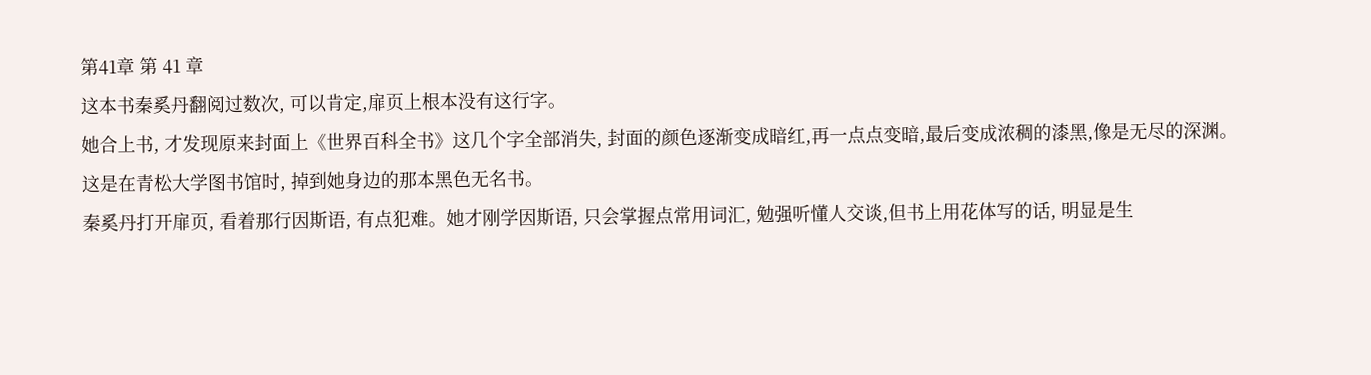第41章 第 41 章
这本书秦奚丹翻阅过数次, 可以肯定,扉页上根本没有这行字。
她合上书, 才发现原来封面上《世界百科全书》这几个字全部消失, 封面的颜色逐渐变成暗红,再一点点变暗,最后变成浓稠的漆黑,像是无尽的深渊。
这是在青松大学图书馆时, 掉到她身边的那本黑色无名书。
秦奚丹打开扉页, 看着那行因斯语, 有点犯难。她才刚学因斯语, 只会掌握点常用词汇, 勉强听懂人交谈,但书上用花体写的话, 明显是生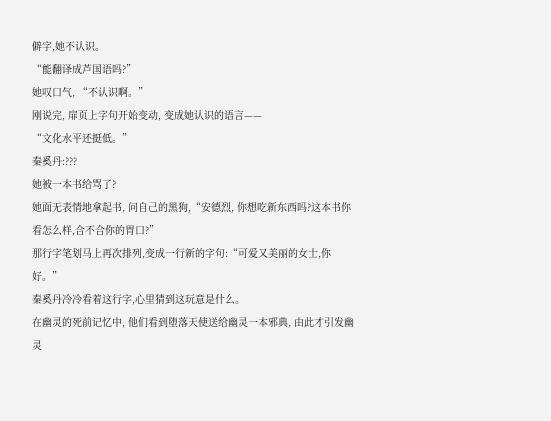僻字,她不认识。
“能翻译成芦国语吗?”
她叹口气, “不认识啊。”
刚说完, 扉页上字句开始变动, 变成她认识的语言——
“文化水平还挺低。”
秦奚丹:???
她被一本书给骂了?
她面无表情地拿起书, 问自己的黑狗,“安德烈, 你想吃新东西吗?这本书你看怎么样,合不合你的胃口?”
那行字笔划马上再次排列,变成一行新的字句:“可爱又美丽的女士,你好。”
秦奚丹冷冷看着这行字,心里猜到这玩意是什么。
在幽灵的死前记忆中, 他们看到堕落天使送给幽灵一本邪典, 由此才引发幽灵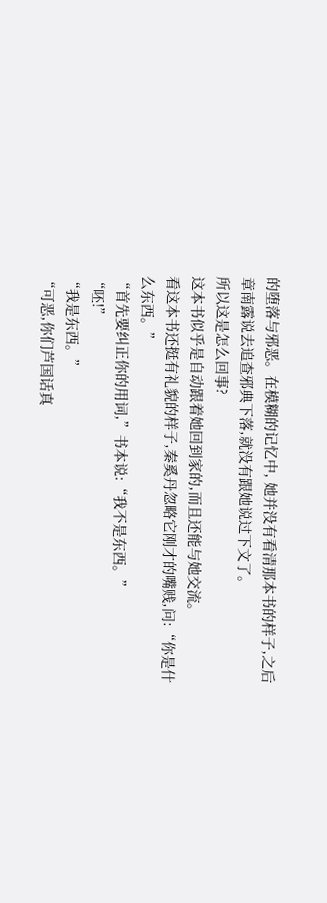的堕落与邪恶。在模糊的记忆中, 她并没有看清那本书的样子,之后章南露说去追查邪典下落,就没有跟她说过下文了。
所以这是怎么回事?
这本书似乎是自动跟着她回到家的,而且还能与她交流。
看这本书还挺有礼貌的样子,秦奚丹忽略它刚才的嘴贱,问:“你是什么东西。”
“首先要纠正你的用词,”书本说:“我不是东西。”
“呸!”
“我是东西。”
“可恶,你们芦国话真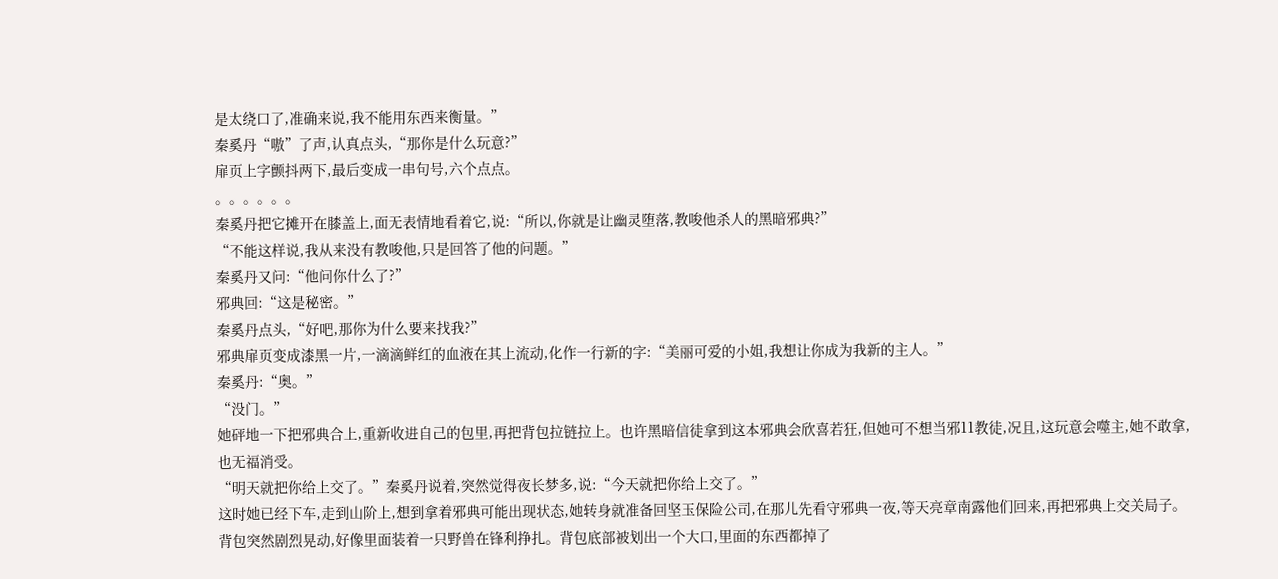是太绕口了,准确来说,我不能用东西来衡量。”
秦奚丹“嗷”了声,认真点头,“那你是什么玩意?”
扉页上字颤抖两下,最后变成一串句号,六个点点。
。。。。。。
秦奚丹把它摊开在膝盖上,面无表情地看着它,说:“所以,你就是让幽灵堕落,教唆他杀人的黑暗邪典?”
“不能这样说,我从来没有教唆他,只是回答了他的问题。”
秦奚丹又问:“他问你什么了?”
邪典回:“这是秘密。”
秦奚丹点头,“好吧,那你为什么要来找我?”
邪典扉页变成漆黑一片,一滴滴鲜红的血液在其上流动,化作一行新的字:“美丽可爱的小姐,我想让你成为我新的主人。”
秦奚丹:“奥。”
“没门。”
她砰地一下把邪典合上,重新收进自己的包里,再把背包拉链拉上。也许黑暗信徒拿到这本邪典会欣喜若狂,但她可不想当邪11教徒,况且,这玩意会噬主,她不敢拿,也无福消受。
“明天就把你给上交了。”秦奚丹说着,突然觉得夜长梦多,说:“今天就把你给上交了。”
这时她已经下车,走到山阶上,想到拿着邪典可能出现状态,她转身就准备回坚玉保险公司,在那儿先看守邪典一夜,等天亮章南露他们回来,再把邪典上交关局子。
背包突然剧烈晃动,好像里面装着一只野兽在锋利挣扎。背包底部被划出一个大口,里面的东西都掉了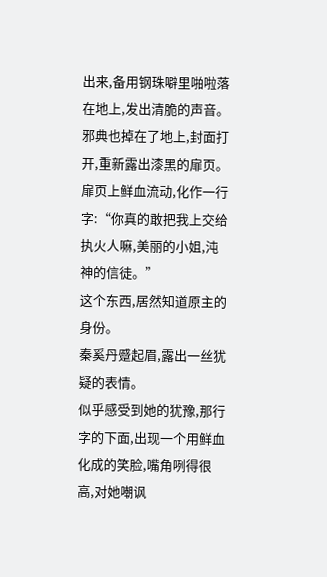出来,备用钢珠噼里啪啦落在地上,发出清脆的声音。
邪典也掉在了地上,封面打开,重新露出漆黑的扉页。
扉页上鲜血流动,化作一行字:“你真的敢把我上交给执火人嘛,美丽的小姐,沌神的信徒。”
这个东西,居然知道原主的身份。
秦奚丹蹙起眉,露出一丝犹疑的表情。
似乎感受到她的犹豫,那行字的下面,出现一个用鲜血化成的笑脸,嘴角咧得很高,对她嘲讽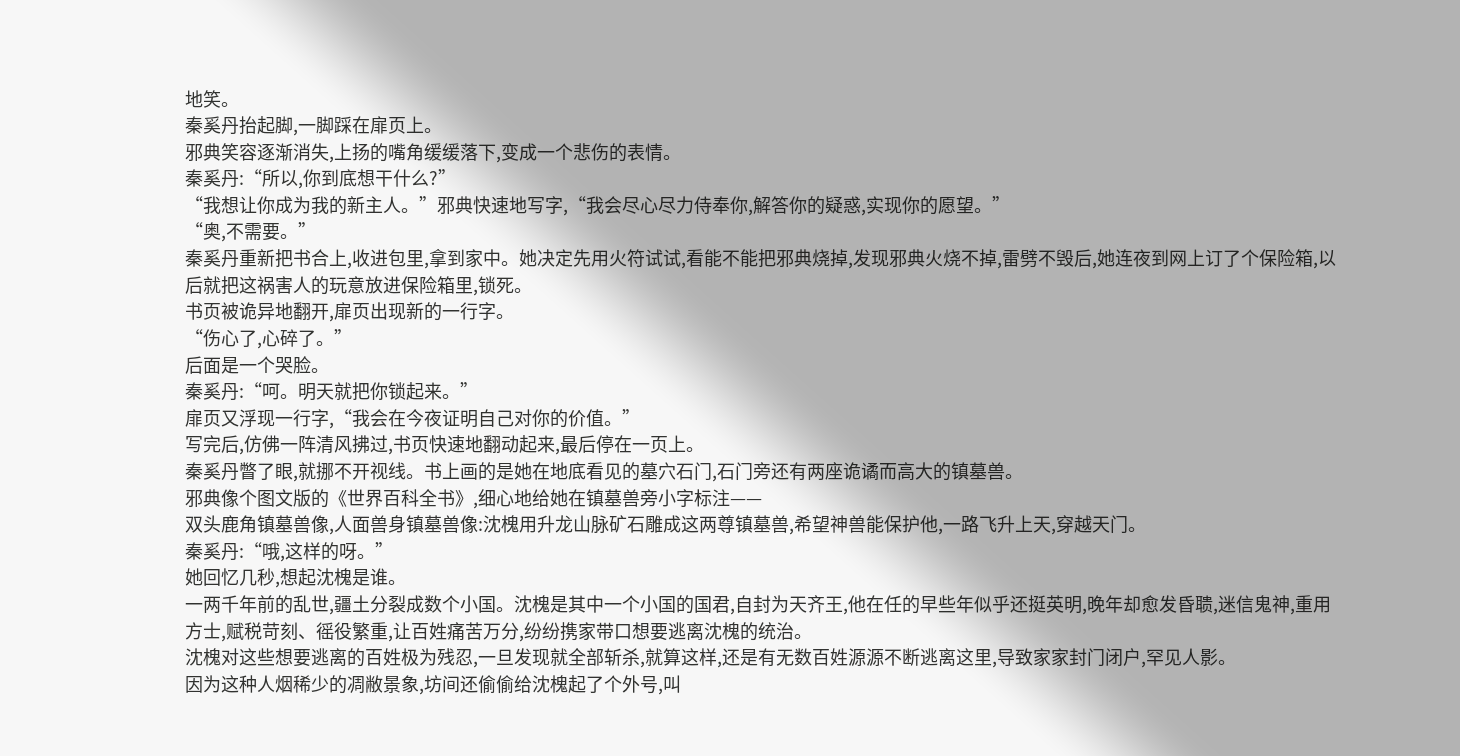地笑。
秦奚丹抬起脚,一脚踩在扉页上。
邪典笑容逐渐消失,上扬的嘴角缓缓落下,变成一个悲伤的表情。
秦奚丹:“所以,你到底想干什么?”
“我想让你成为我的新主人。”邪典快速地写字,“我会尽心尽力侍奉你,解答你的疑惑,实现你的愿望。”
“奥,不需要。”
秦奚丹重新把书合上,收进包里,拿到家中。她决定先用火符试试,看能不能把邪典烧掉,发现邪典火烧不掉,雷劈不毁后,她连夜到网上订了个保险箱,以后就把这祸害人的玩意放进保险箱里,锁死。
书页被诡异地翻开,扉页出现新的一行字。
“伤心了,心碎了。”
后面是一个哭脸。
秦奚丹:“呵。明天就把你锁起来。”
扉页又浮现一行字,“我会在今夜证明自己对你的价值。”
写完后,仿佛一阵清风拂过,书页快速地翻动起来,最后停在一页上。
秦奚丹瞥了眼,就挪不开视线。书上画的是她在地底看见的墓穴石门,石门旁还有两座诡谲而高大的镇墓兽。
邪典像个图文版的《世界百科全书》,细心地给她在镇墓兽旁小字标注——
双头鹿角镇墓兽像,人面兽身镇墓兽像:沈槐用升龙山脉矿石雕成这两尊镇墓兽,希望神兽能保护他,一路飞升上天,穿越天门。
秦奚丹:“哦,这样的呀。”
她回忆几秒,想起沈槐是谁。
一两千年前的乱世,疆土分裂成数个小国。沈槐是其中一个小国的国君,自封为天齐王,他在任的早些年似乎还挺英明,晚年却愈发昏聩,迷信鬼神,重用方士,赋税苛刻、徭役繁重,让百姓痛苦万分,纷纷携家带口想要逃离沈槐的统治。
沈槐对这些想要逃离的百姓极为残忍,一旦发现就全部斩杀,就算这样,还是有无数百姓源源不断逃离这里,导致家家封门闭户,罕见人影。
因为这种人烟稀少的凋敝景象,坊间还偷偷给沈槐起了个外号,叫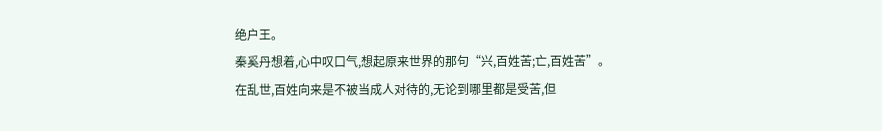绝户王。
秦奚丹想着,心中叹口气,想起原来世界的那句“兴,百姓苦;亡,百姓苦”。
在乱世,百姓向来是不被当成人对待的,无论到哪里都是受苦,但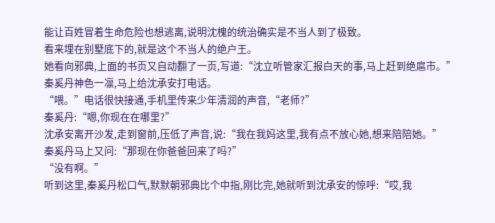能让百姓冒着生命危险也想逃离,说明沈槐的统治确实是不当人到了极致。
看来埋在别墅底下的,就是这个不当人的绝户王。
她看向邪典,上面的书页又自动翻了一页,写道:“沈立听管家汇报白天的事,马上赶到绝扈市。”
秦奚丹神色一凛,马上给沈承安打电话。
“喂。”电话很快接通,手机里传来少年清润的声音,“老师?”
秦奚丹:“嗯,你现在在哪里?”
沈承安离开沙发,走到窗前,压低了声音,说:“我在我妈这里,我有点不放心她,想来陪陪她。”
秦奚丹马上又问:“那现在你爸爸回来了吗?”
“没有啊。”
听到这里,秦奚丹松口气,默默朝邪典比个中指,刚比完,她就听到沈承安的惊呼:“哎,我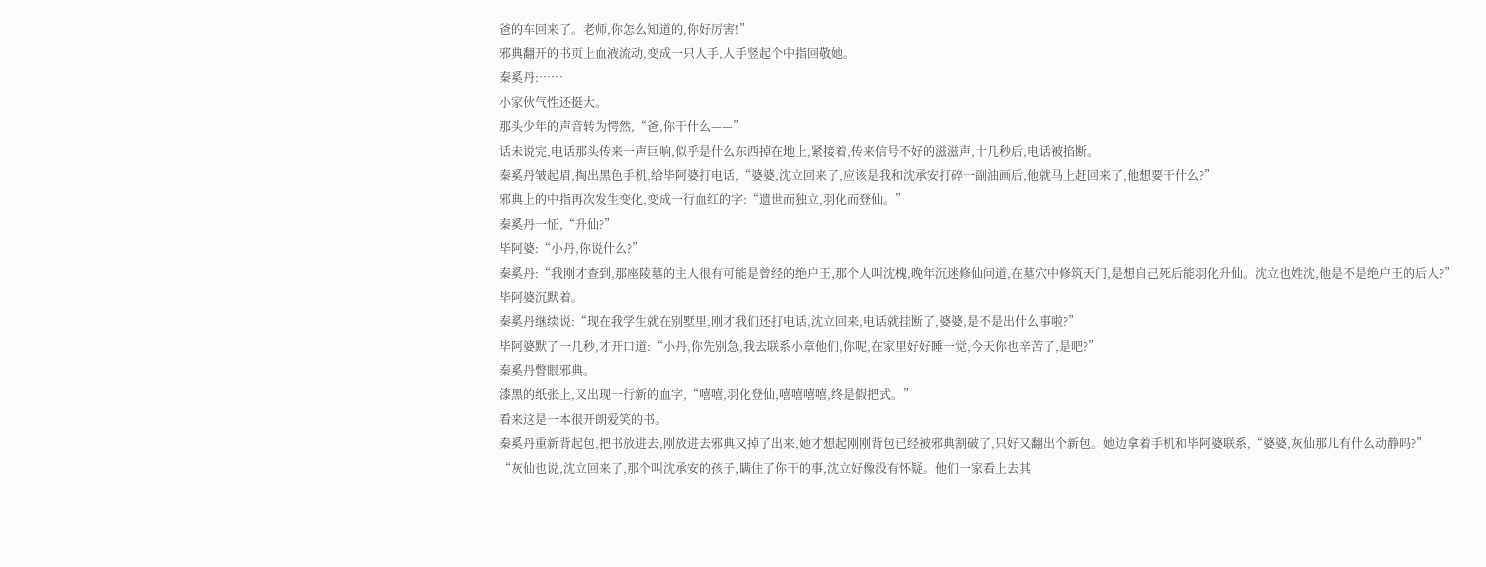爸的车回来了。老师,你怎么知道的,你好厉害!”
邪典翻开的书页上血液流动,变成一只人手,人手竖起个中指回敬她。
秦奚丹:……
小家伙气性还挺大。
那头少年的声音转为愕然,“爸,你干什么——”
话未说完,电话那头传来一声巨响,似乎是什么东西掉在地上,紧接着,传来信号不好的滋滋声,十几秒后,电话被掐断。
秦奚丹皱起眉,掏出黑色手机,给毕阿婆打电话,“婆婆,沈立回来了,应该是我和沈承安打碎一副油画后,他就马上赶回来了,他想要干什么?”
邪典上的中指再次发生变化,变成一行血红的字:“遗世而独立,羽化而登仙。”
秦奚丹一怔,“升仙?”
毕阿婆:“小丹,你说什么?”
秦奚丹:“我刚才查到,那座陵墓的主人很有可能是曾经的绝户王,那个人叫沈槐,晚年沉迷修仙问道,在墓穴中修筑天门,是想自己死后能羽化升仙。沈立也姓沈,他是不是绝户王的后人?”
毕阿婆沉默着。
秦奚丹继续说:“现在我学生就在别墅里,刚才我们还打电话,沈立回来,电话就挂断了,婆婆,是不是出什么事啦?”
毕阿婆默了一几秒,才开口道:“小丹,你先别急,我去联系小章他们,你呢,在家里好好睡一觉,今天你也辛苦了,是吧?”
秦奚丹瞥眼邪典。
漆黑的纸张上,又出现一行新的血字,“嘻嘻,羽化登仙,嘻嘻嘻嘻,终是假把式。”
看来这是一本很开朗爱笑的书。
秦奚丹重新背起包,把书放进去,刚放进去邪典又掉了出来,她才想起刚刚背包已经被邪典割破了,只好又翻出个新包。她边拿着手机和毕阿婆联系,“婆婆,灰仙那儿有什么动静吗?”
“灰仙也说,沈立回来了,那个叫沈承安的孩子,瞒住了你干的事,沈立好像没有怀疑。他们一家看上去其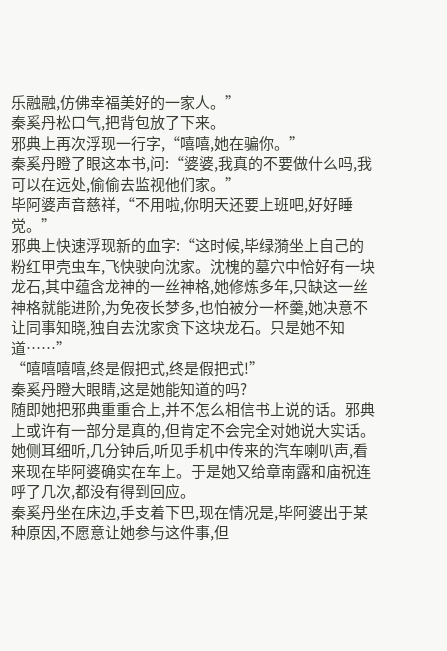乐融融,仿佛幸福美好的一家人。”
秦奚丹松口气,把背包放了下来。
邪典上再次浮现一行字,“嘻嘻,她在骗你。”
秦奚丹瞪了眼这本书,问:“婆婆,我真的不要做什么吗,我可以在远处,偷偷去监视他们家。”
毕阿婆声音慈祥,“不用啦,你明天还要上班吧,好好睡觉。”
邪典上快速浮现新的血字:“这时候,毕绿漪坐上自己的粉红甲壳虫车,飞快驶向沈家。沈槐的墓穴中恰好有一块龙石,其中蕴含龙神的一丝神格,她修炼多年,只缺这一丝神格就能进阶,为免夜长梦多,也怕被分一杯羹,她决意不让同事知晓,独自去沈家贪下这块龙石。只是她不知道……”
“嘻嘻嘻嘻,终是假把式,终是假把式!”
秦奚丹瞪大眼睛,这是她能知道的吗?
随即她把邪典重重合上,并不怎么相信书上说的话。邪典上或许有一部分是真的,但肯定不会完全对她说大实话。
她侧耳细听,几分钟后,听见手机中传来的汽车喇叭声,看来现在毕阿婆确实在车上。于是她又给章南露和庙祝连呼了几次,都没有得到回应。
秦奚丹坐在床边,手支着下巴,现在情况是,毕阿婆出于某种原因,不愿意让她参与这件事,但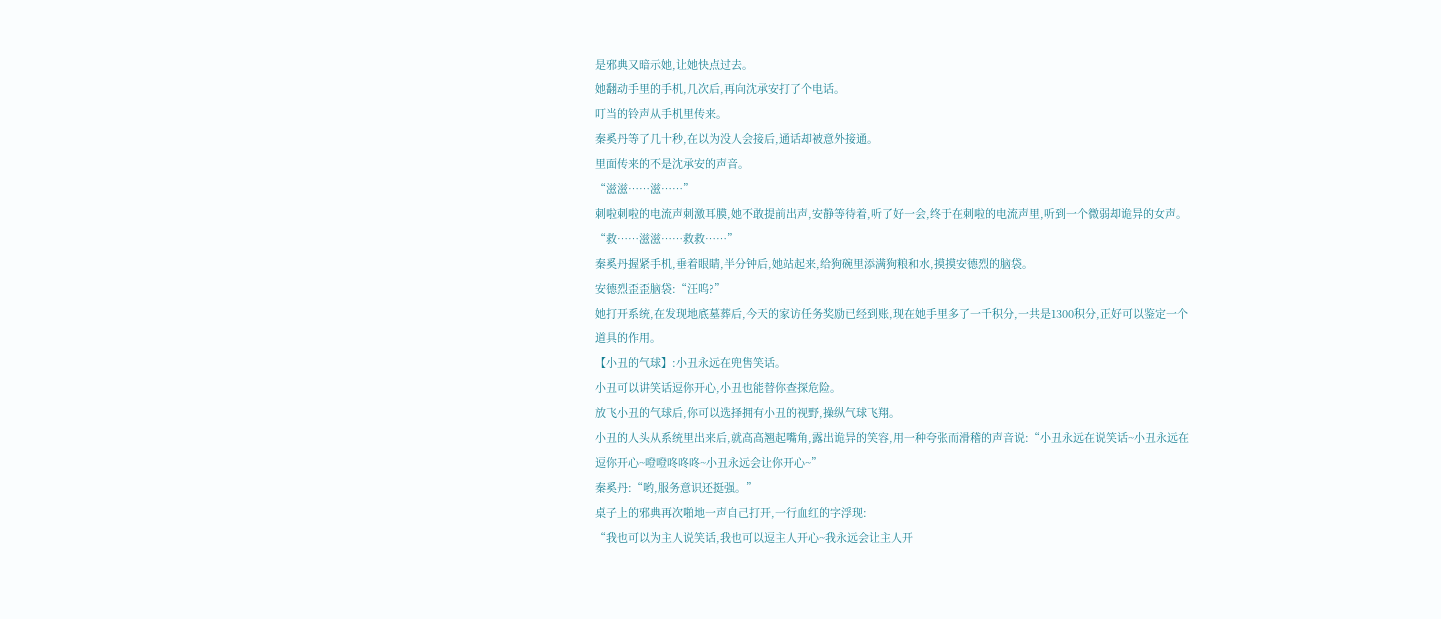是邪典又暗示她,让她快点过去。
她翻动手里的手机,几次后,再向沈承安打了个电话。
叮当的铃声从手机里传来。
秦奚丹等了几十秒,在以为没人会接后,通话却被意外接通。
里面传来的不是沈承安的声音。
“滋滋……滋……”
刺啦刺啦的电流声刺激耳膜,她不敢提前出声,安静等待着,听了好一会,终于在刺啦的电流声里,听到一个微弱却诡异的女声。
“救……滋滋……救救……”
秦奚丹握紧手机,垂着眼睛,半分钟后,她站起来,给狗碗里添满狗粮和水,摸摸安德烈的脑袋。
安德烈歪歪脑袋:“汪呜?”
她打开系统,在发现地底墓葬后,今天的家访任务奖励已经到账,现在她手里多了一千积分,一共是1300积分,正好可以鉴定一个道具的作用。
【小丑的气球】:小丑永远在兜售笑话。
小丑可以讲笑话逗你开心,小丑也能替你查探危险。
放飞小丑的气球后,你可以选择拥有小丑的视野,操纵气球飞翔。
小丑的人头从系统里出来后,就高高翘起嘴角,露出诡异的笑容,用一种夸张而滑稽的声音说:“小丑永远在说笑话~小丑永远在逗你开心~噔噔咚咚咚~小丑永远会让你开心~”
秦奚丹:“哟,服务意识还挺强。”
桌子上的邪典再次啪地一声自己打开,一行血红的字浮现:
“我也可以为主人说笑话,我也可以逗主人开心~我永远会让主人开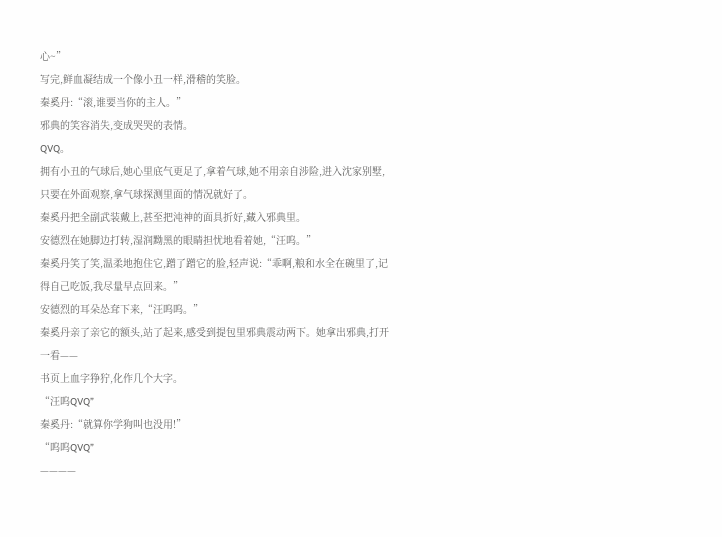心~”
写完,鲜血凝结成一个像小丑一样,滑稽的笑脸。
秦奚丹:“滚,谁要当你的主人。”
邪典的笑容消失,变成哭哭的表情。
QVQ。
拥有小丑的气球后,她心里底气更足了,拿着气球,她不用亲自涉险,进入沈家别墅,只要在外面观察,拿气球探测里面的情况就好了。
秦奚丹把全副武装戴上,甚至把沌神的面具折好,藏入邪典里。
安德烈在她脚边打转,湿润黝黑的眼睛担忧地看着她,“汪呜。”
秦奚丹笑了笑,温柔地抱住它,蹭了蹭它的脸,轻声说:“乖啊,粮和水全在碗里了,记得自己吃饭,我尽量早点回来。”
安德烈的耳朵怂耷下来,“汪呜呜。”
秦奚丹亲了亲它的额头,站了起来,感受到提包里邪典震动两下。她拿出邪典,打开一看——
书页上血字狰狞,化作几个大字。
“汪呜QVQ”
秦奚丹:“就算你学狗叫也没用!”
“呜呜QVQ”
————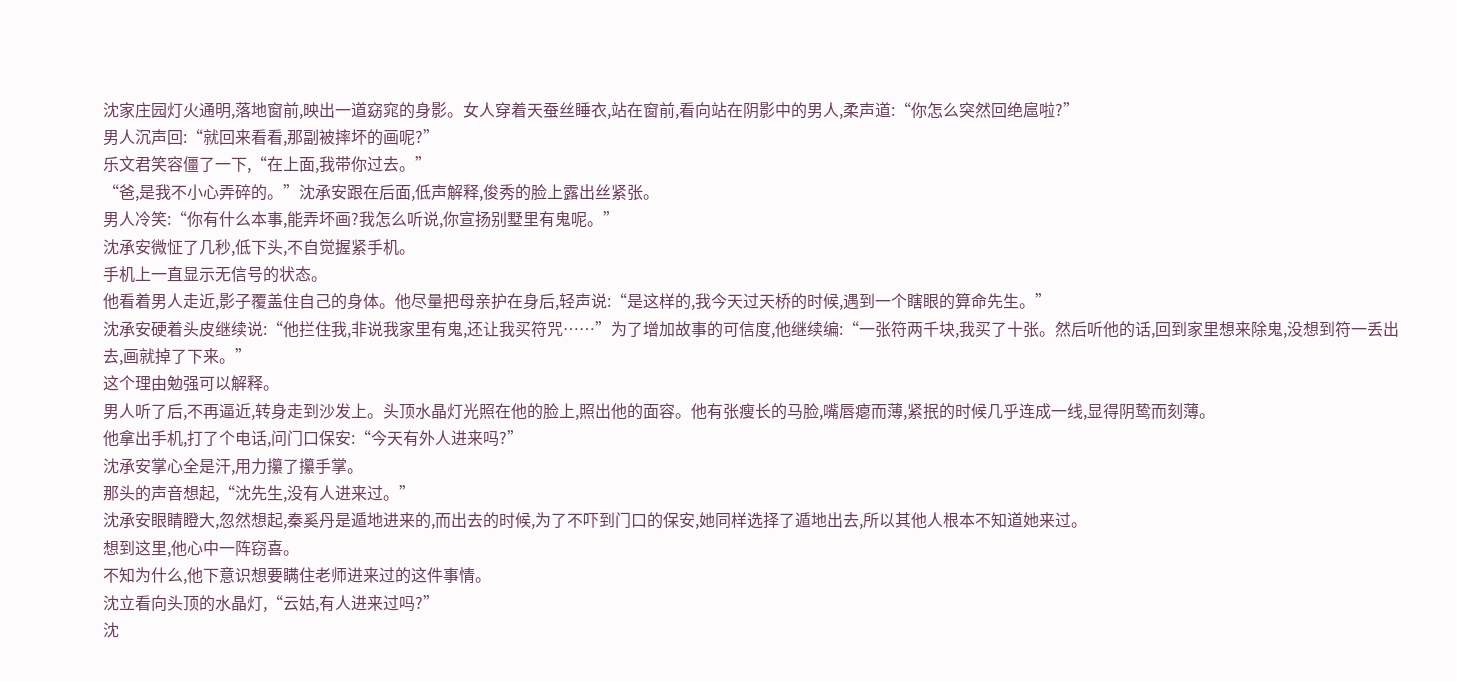沈家庄园灯火通明,落地窗前,映出一道窈窕的身影。女人穿着天蚕丝睡衣,站在窗前,看向站在阴影中的男人,柔声道:“你怎么突然回绝扈啦?”
男人沉声回:“就回来看看,那副被摔坏的画呢?”
乐文君笑容僵了一下,“在上面,我带你过去。”
“爸,是我不小心弄碎的。”沈承安跟在后面,低声解释,俊秀的脸上露出丝紧张。
男人冷笑:“你有什么本事,能弄坏画?我怎么听说,你宣扬别墅里有鬼呢。”
沈承安微怔了几秒,低下头,不自觉握紧手机。
手机上一直显示无信号的状态。
他看着男人走近,影子覆盖住自己的身体。他尽量把母亲护在身后,轻声说:“是这样的,我今天过天桥的时候,遇到一个瞎眼的算命先生。”
沈承安硬着头皮继续说:“他拦住我,非说我家里有鬼,还让我买符咒……”为了增加故事的可信度,他继续编:“一张符两千块,我买了十张。然后听他的话,回到家里想来除鬼,没想到符一丢出去,画就掉了下来。”
这个理由勉强可以解释。
男人听了后,不再逼近,转身走到沙发上。头顶水晶灯光照在他的脸上,照出他的面容。他有张瘦长的马脸,嘴唇瘪而薄,紧抿的时候几乎连成一线,显得阴鸷而刻薄。
他拿出手机,打了个电话,问门口保安:“今天有外人进来吗?”
沈承安掌心全是汗,用力攥了攥手掌。
那头的声音想起,“沈先生,没有人进来过。”
沈承安眼睛瞪大,忽然想起,秦奚丹是遁地进来的,而出去的时候,为了不吓到门口的保安,她同样选择了遁地出去,所以其他人根本不知道她来过。
想到这里,他心中一阵窃喜。
不知为什么,他下意识想要瞒住老师进来过的这件事情。
沈立看向头顶的水晶灯,“云姑,有人进来过吗?”
沈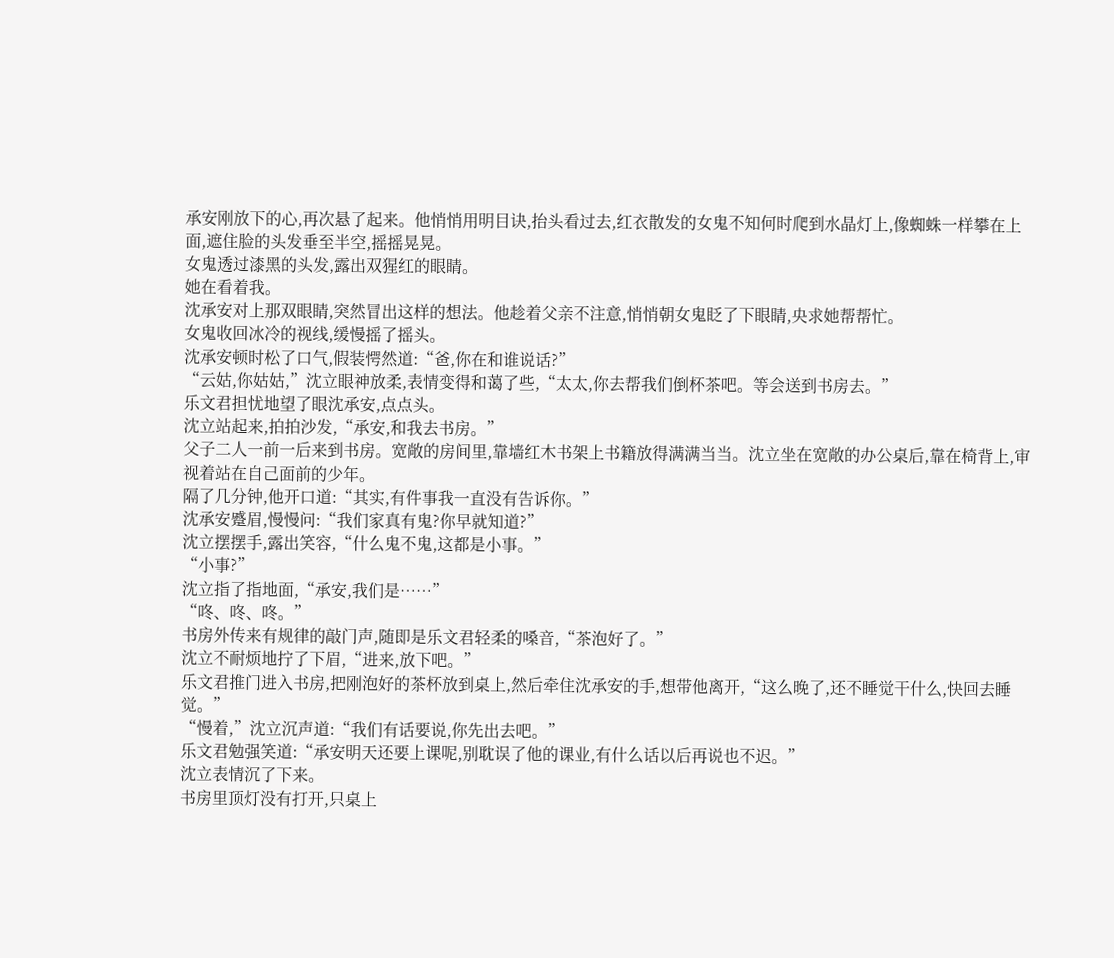承安刚放下的心,再次悬了起来。他悄悄用明目诀,抬头看过去,红衣散发的女鬼不知何时爬到水晶灯上,像蜘蛛一样攀在上面,遮住脸的头发垂至半空,摇摇晃晃。
女鬼透过漆黑的头发,露出双猩红的眼睛。
她在看着我。
沈承安对上那双眼睛,突然冒出这样的想法。他趁着父亲不注意,悄悄朝女鬼眨了下眼睛,央求她帮帮忙。
女鬼收回冰冷的视线,缓慢摇了摇头。
沈承安顿时松了口气,假装愕然道:“爸,你在和谁说话?”
“云姑,你姑姑,”沈立眼神放柔,表情变得和蔼了些,“太太,你去帮我们倒杯茶吧。等会送到书房去。”
乐文君担忧地望了眼沈承安,点点头。
沈立站起来,拍拍沙发,“承安,和我去书房。”
父子二人一前一后来到书房。宽敞的房间里,靠墙红木书架上书籍放得满满当当。沈立坐在宽敞的办公桌后,靠在椅背上,审视着站在自己面前的少年。
隔了几分钟,他开口道:“其实,有件事我一直没有告诉你。”
沈承安蹙眉,慢慢问:“我们家真有鬼?你早就知道?”
沈立摆摆手,露出笑容,“什么鬼不鬼,这都是小事。”
“小事?”
沈立指了指地面,“承安,我们是……”
“咚、咚、咚。”
书房外传来有规律的敲门声,随即是乐文君轻柔的嗓音,“茶泡好了。”
沈立不耐烦地拧了下眉,“进来,放下吧。”
乐文君推门进入书房,把刚泡好的茶杯放到桌上,然后牵住沈承安的手,想带他离开,“这么晚了,还不睡觉干什么,快回去睡觉。”
“慢着,”沈立沉声道:“我们有话要说,你先出去吧。”
乐文君勉强笑道:“承安明天还要上课呢,别耽误了他的课业,有什么话以后再说也不迟。”
沈立表情沉了下来。
书房里顶灯没有打开,只桌上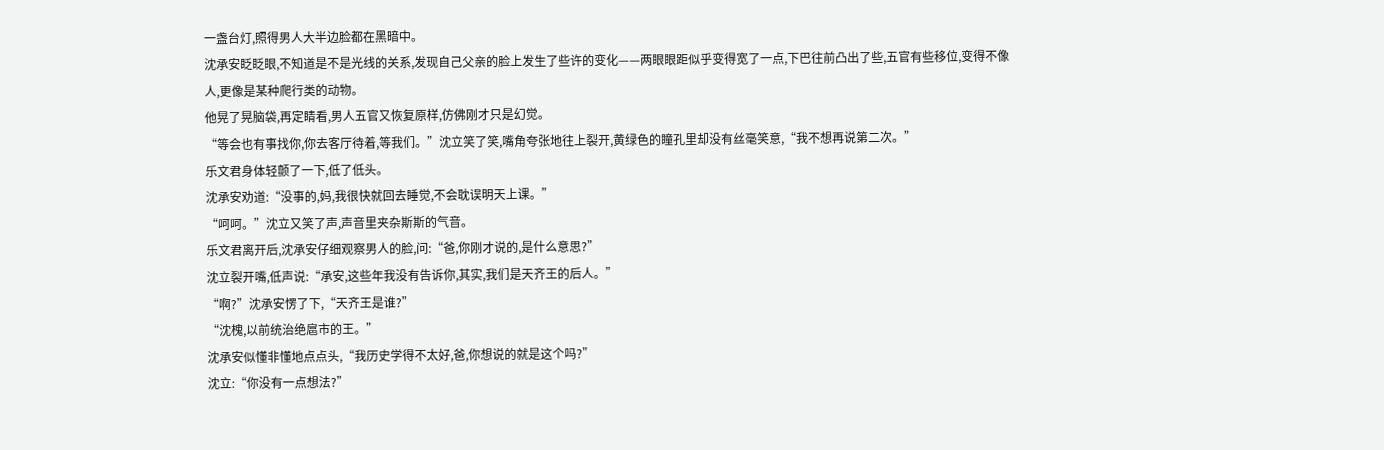一盏台灯,照得男人大半边脸都在黑暗中。
沈承安眨眨眼,不知道是不是光线的关系,发现自己父亲的脸上发生了些许的变化——两眼眼距似乎变得宽了一点,下巴往前凸出了些,五官有些移位,变得不像人,更像是某种爬行类的动物。
他晃了晃脑袋,再定睛看,男人五官又恢复原样,仿佛刚才只是幻觉。
“等会也有事找你,你去客厅待着,等我们。”沈立笑了笑,嘴角夸张地往上裂开,黄绿色的瞳孔里却没有丝毫笑意,“我不想再说第二次。”
乐文君身体轻颤了一下,低了低头。
沈承安劝道:“没事的,妈,我很快就回去睡觉,不会耽误明天上课。”
“呵呵。”沈立又笑了声,声音里夹杂斯斯的气音。
乐文君离开后,沈承安仔细观察男人的脸,问:“爸,你刚才说的,是什么意思?”
沈立裂开嘴,低声说:“承安,这些年我没有告诉你,其实,我们是天齐王的后人。”
“啊?”沈承安愣了下,“天齐王是谁?”
“沈槐,以前统治绝扈市的王。”
沈承安似懂非懂地点点头,“我历史学得不太好,爸,你想说的就是这个吗?”
沈立:“你没有一点想法?”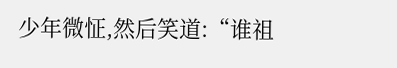少年微怔,然后笑道:“谁祖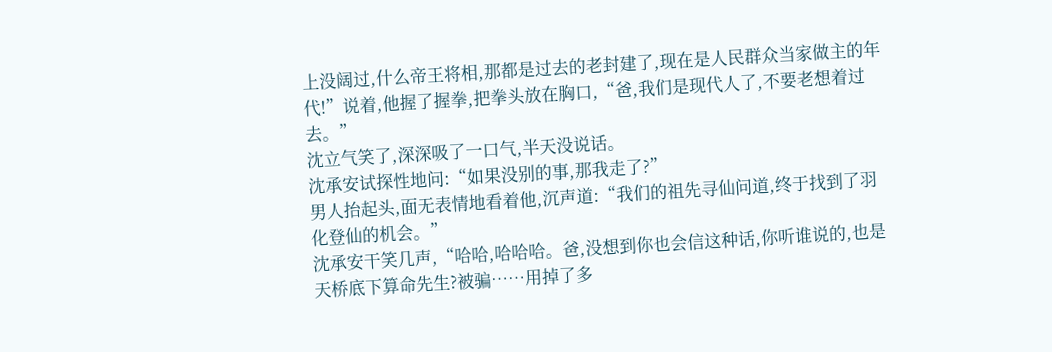上没阔过,什么帝王将相,那都是过去的老封建了,现在是人民群众当家做主的年代!”说着,他握了握拳,把拳头放在胸口,“爸,我们是现代人了,不要老想着过去。”
沈立气笑了,深深吸了一口气,半天没说话。
沈承安试探性地问:“如果没别的事,那我走了?”
男人抬起头,面无表情地看着他,沉声道:“我们的祖先寻仙问道,终于找到了羽化登仙的机会。”
沈承安干笑几声,“哈哈,哈哈哈。爸,没想到你也会信这种话,你听谁说的,也是天桥底下算命先生?被骗……用掉了多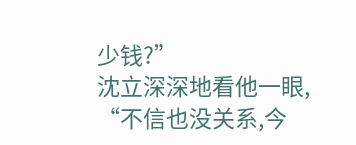少钱?”
沈立深深地看他一眼, “不信也没关系,今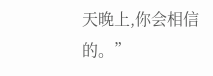天晚上,你会相信的。”